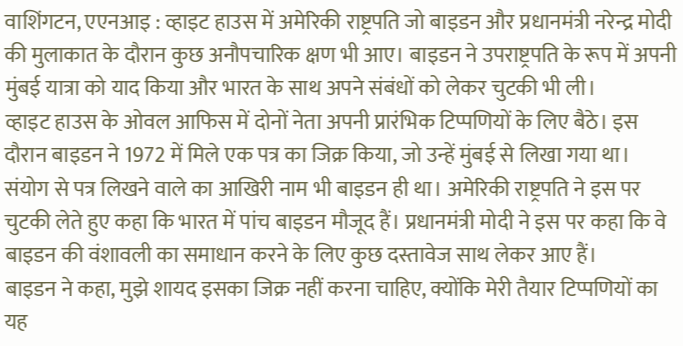वाशिंगटन, एएनआइ : व्हाइट हाउस में अमेरिकी राष्ट्रपति जो बाइडन और प्रधानमंत्री नरेन्द्र मोदी की मुलाकात के दौरान कुछ अनौपचारिक क्षण भी आए। बाइडन ने उपराष्ट्रपति के रूप में अपनी मुंबई यात्रा को याद किया और भारत के साथ अपने संबंधों को लेकर चुटकी भी ली।
व्हाइट हाउस के ओवल आफिस में दोनों नेता अपनी प्रारंभिक टिप्पणियों के लिए बैठे। इस दौरान बाइडन ने 1972 में मिले एक पत्र का जिक्र किया, जो उन्हें मुंबई से लिखा गया था।
संयोग से पत्र लिखने वाले का आखिरी नाम भी बाइडन ही था। अमेरिकी राष्ट्रपति ने इस पर चुटकी लेते हुए कहा कि भारत में पांच बाइडन मौजूद हैं। प्रधानमंत्री मोदी ने इस पर कहा कि वे बाइडन की वंशावली का समाधान करने के लिए कुछ दस्तावेज साथ लेकर आए हैं।
बाइडन ने कहा, मुझे शायद इसका जिक्र नहीं करना चाहिए, क्योंकि मेरी तैयार टिप्पणियों का यह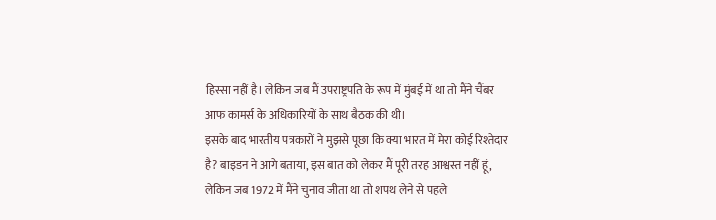हिस्सा नहीं है। लेकिन जब मैं उपराष्ट्रपति के रूप में मुंबई में था तो मैंने चैंबर आफ कामर्स के अधिकारियों के साथ बैठक की थी।
इसके बाद भारतीय पत्रकारों ने मुझसे पूछा कि क्या भारत में मेरा कोई रिश्तेदार है? बाइडन ने आगे बताया, इस बात को लेकर मैं पूरी तरह आश्वस्त नहीं हूं, लेकिन जब 1972 में मैंने चुनाव जीता था तो शपथ लेने से पहले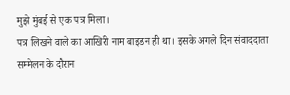मुझे मुंबई से एक पत्र मिला।
पत्र लिखने वाले का आखिरी नाम बाइडन ही था। इसके अगले दिन संवाददाता सम्मेलन के दौरान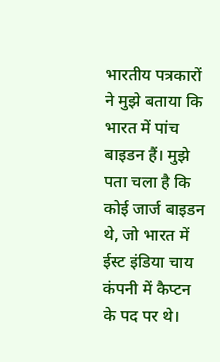भारतीय पत्रकारों ने मुझे बताया कि भारत में पांच बाइडन हैं। मुझे पता चला है कि कोई जार्ज बाइडन थे, जो भारत में ईस्ट इंडिया चाय कंपनी में कैप्टन के पद पर थे।